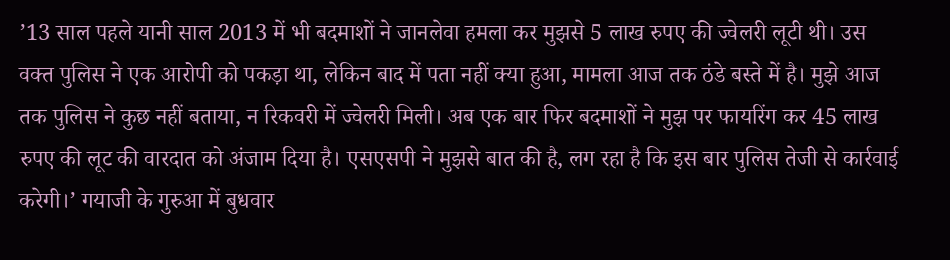’13 साल पहले यानी साल 2013 में भी बदमाशों ने जानलेवा हमला कर मुझसे 5 लाख रुपए की ज्वेलरी लूटी थी। उस वक्त पुलिस ने एक आरोपी को पकड़ा था, लेकिन बाद में पता नहीं क्या हुआ, मामला आज तक ठंडे बस्ते में है। मुझे आज तक पुलिस ने कुछ नहीं बताया, न रिकवरी में ज्वेलरी मिली। अब एक बार फिर बदमाशों ने मुझ पर फायरिंग कर 45 लाख रुपए की लूट की वारदात को अंजाम दिया है। एसएसपी ने मुझसे बात की है, लग रहा है कि इस बार पुलिस तेजी से कार्रवाई करेगी।’ गयाजी के गुरुआ में बुधवार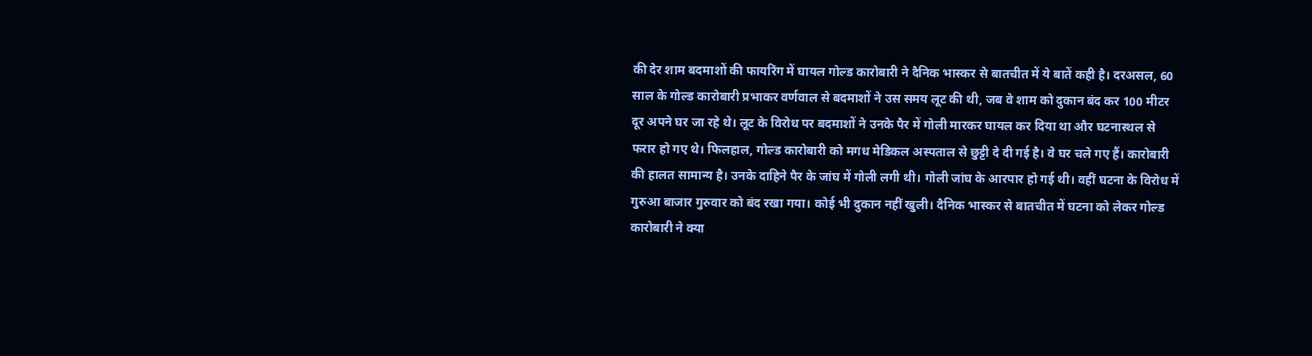की देर शाम बदमाशों की फायरिंग में घायल गोल्ड कारोबारी ने दैनिक भास्कर से बातचीत में ये बातें कही है। दरअसल, 60 साल के गोल्ड कारोबारी प्रभाकर वर्णवाल से बदमाशों ने उस समय लूट की थी, जब वे शाम को दुकान बंद कर 100 मीटर दूर अपने घर जा रहे थे। लूट के विरोध पर बदमाशों ने उनके पैर में गोली मारकर घायल कर दिया था और घटनास्थल से फरार हो गए थे। फिलहाल, गोल्ड कारोबारी को मगध मेडिकल अस्पताल से छुट्टी दे दी गई है। वे घर चले गए हैं। कारोबारी की हालत सामान्य है। उनके दाहिने पैर के जांघ में गोली लगी थी। गोली जांघ के आरपार हो गई थी। वहीं घटना के विरोध में गुरुआ बाजार गुरुवार को बंद रखा गया। कोई भी दुकान नहीं खुली। दैनिक भास्कर से बातचीत में घटना को लेकर गोल्ड कारोबारी ने क्या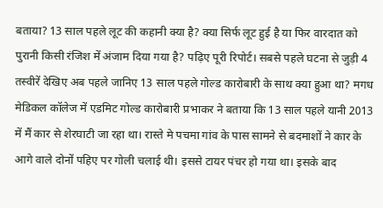बताया? 13 साल पहले लूट की कहानी क्या है? क्या सिर्फ लूट हुई है या फिर वारदात को पुरानी किसी रंजिश में अंजाम दिया गया है? पढ़िए पूरी रिपोर्ट। सबसे पहले घटना से जुड़ी 4 तस्वीरें देखिए अब पहले जानिए 13 साल पहले गोल्ड कारोबारी के साथ क्या हुआ था? मगध मेडिकल कॉलेज में एडमिट गोल्ड कारोबारी प्रभाकर ने बताया कि 13 साल पहले यानी 2013 में मैं कार से शेरघाटी जा रहा था। रास्ते मे पचमा गांव के पास सामने से बदमाशों ने कार के आगे वाले दोनों पहिए पर गोली चलाई थी। इससे टायर पंचर हो गया था। इसके बाद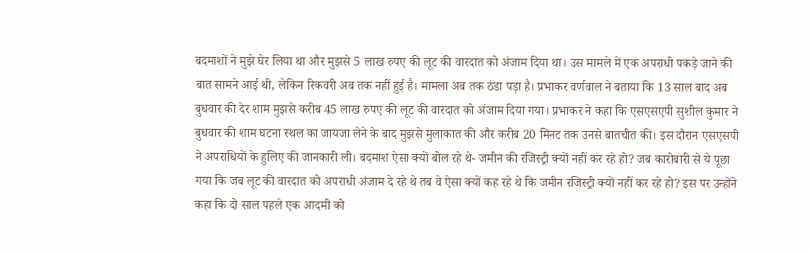बदमाशों ने मुझे घेर लिया था और मुझसे 5 लाख रुपए की लूट की वारदात को अंजाम दिया था। उस मामले में एक अपराधी पकड़े जाने की बात सामने आई थी, लेकिन रिकवरी अब तक नहीं हुई है। मामला अब तक ठंडा पड़ा है। प्रभाकर वर्णवाल ने बताया कि 13 साल बाद अब बुधवार की देर शाम मुझसे करीब 45 लाख रुपए की लूट की वारदात को अंजाम दिया गया। प्रभाकर ने कहा कि एसएसएपी सुशील कुमार ने बुधवार की शाम घटना स्थल का जायजा लेने के बाद मुझसे मुलाकात की और करीब 20 मिनट तक उनसे बातचीत की। इस दौरान एसएसपी ने अपराधियों के हुलिए की जानकारी ली। बदमाश ऐसा क्यों बोल रहे थे- जमीन की रजिस्ट्री क्यों नहीं कर रहे हो? जब कारोबारी से ये पूछा गया कि जब लूट की वारदात को अपराधी अंजाम दे रहे थे तब वे ऐसा क्यों कह रहे थे कि जमीन रजिस्ट्री क्यों नहीं कर रहे हो? इस पर उन्होंने कहा कि दो साल पहले एक आदमी को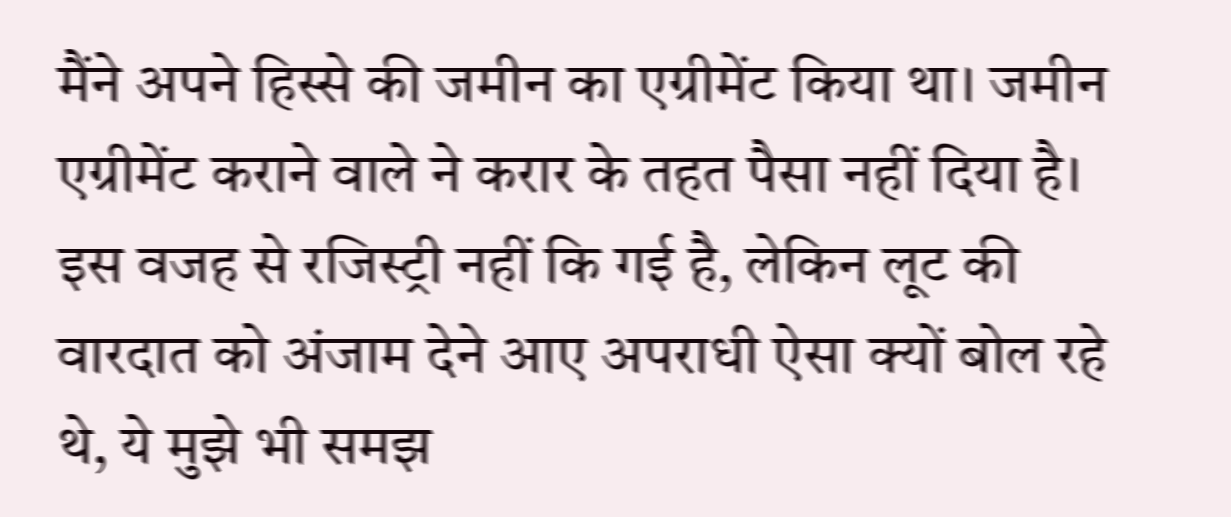मैंने अपने हिस्से की जमीन का एग्रीमेंट किया था। जमीन एग्रीमेंट कराने वाले ने करार के तहत पैसा नहीं दिया है। इस वजह से रजिस्ट्री नहीं कि गई है, लेकिन लूट की वारदात को अंजाम देने आए अपराधी ऐसा क्यों बोल रहे थे, ये मुझे भी समझ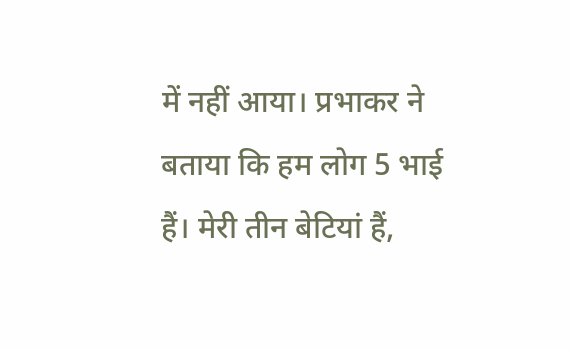में नहीं आया। प्रभाकर ने बताया कि हम लोग 5 भाई हैं। मेरी तीन बेटियां हैं,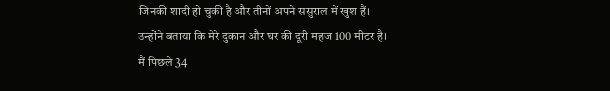जिनकी शादी हो चुकी है और तीनों अपने ससुराल में खुश हैं। उन्होंने बताया कि मेरे दुकान और घर की दूरी महज 100 मीटर है। मैं पिछले 34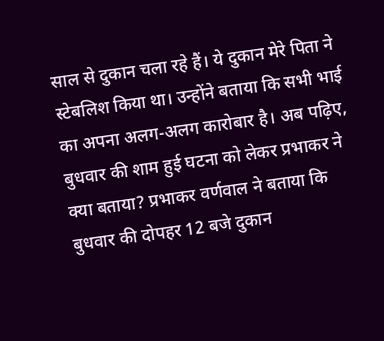साल से दुकान चला रहे हैं। ये दुकान मेरे पिता ने स्टेबलिश किया था। उन्होंने बताया कि सभी भाई का अपना अलग-अलग कारोबार है। अब पढ़िए, बुधवार की शाम हुई घटना को लेकर प्रभाकर ने क्या बताया? प्रभाकर वर्णवाल ने बताया कि बुधवार की दोपहर 12 बजे दुकान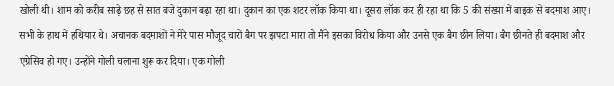खोली थी। शाम को करीब साढ़े छह से सात बजे दुकान बढ़ा रहा था। दुकान का एक शटर लॉक किया था। दूसरा लॉक कर ही रहा था कि 5 की संख्या में बाइक से बदमाश आए। सभी के हाथ में हथियार थे। अचानक बदमाशों ने मेरे पास मौजूद चारों बैग पर झपटा मारा तो मैंने इसका विरोध किया और उनसे एक बैग छीन लिया। बैग छीनते ही बदमाश और एग्रेसिव हो गए। उन्होंने गोली चलाना शुरू कर दिया। एक गोली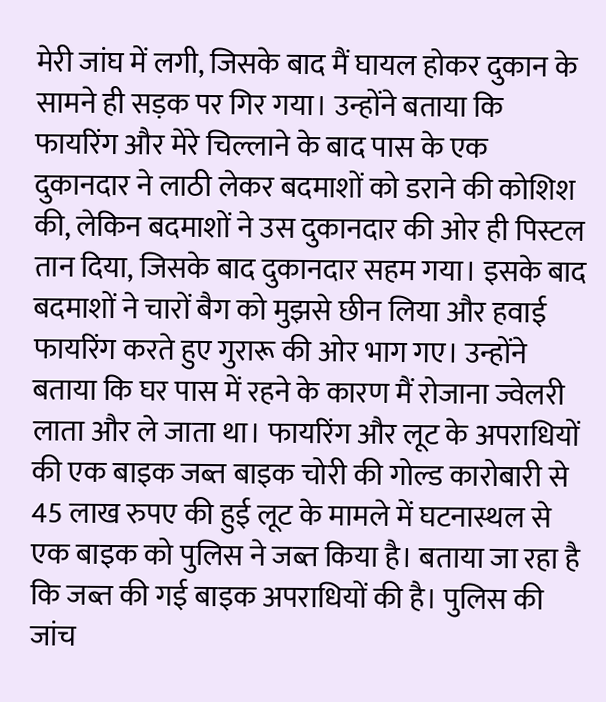मेरी जांघ में लगी, जिसके बाद मैं घायल होकर दुकान के सामने ही सड़क पर गिर गया। उन्होंने बताया कि फायरिंग और मेरे चिल्लाने के बाद पास के एक दुकानदार ने लाठी लेकर बदमाशों को डराने की कोशिश की, लेकिन बदमाशों ने उस दुकानदार की ओर ही पिस्टल तान दिया, जिसके बाद दुकानदार सहम गया। इसके बाद बदमाशों ने चारों बैग को मुझसे छीन लिया और हवाई फायरिंग करते हुए गुरारू की ओर भाग गए। उन्होंने बताया कि घर पास में रहने के कारण मैं रोजाना ज्वेलरी लाता और ले जाता था। फायरिंग और लूट के अपराधियों की एक बाइक जब्त बाइक चोरी की गोल्ड कारोबारी से 45 लाख रुपए की हुई लूट के मामले में घटनास्थल से एक बाइक को पुलिस ने जब्त किया है। बताया जा रहा है कि जब्त की गई बाइक अपराधियों की है। पुलिस की जांच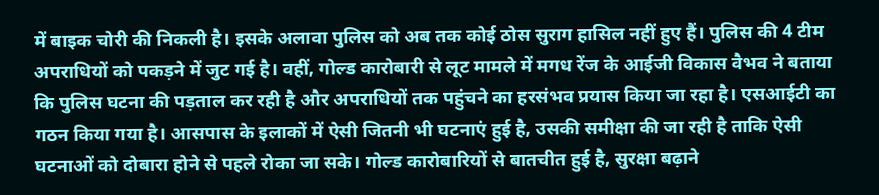में बाइक चोरी की निकली है। इसके अलावा पुलिस को अब तक कोई ठोस सुराग हासिल नहीं हुए हैं। पुलिस की 4 टीम अपराधियों को पकड़ने में जुट गई है। वहीं, गोल्ड कारोबारी से लूट मामले में मगध रेंज के आईजी विकास वैभव ने बताया कि पुलिस घटना की पड़ताल कर रही है और अपराधियों तक पहुंचने का हरसंभव प्रयास किया जा रहा है। एसआईटी का गठन किया गया है। आसपास के इलाकों में ऐसी जितनी भी घटनाएं हुई है, उसकी समीक्षा की जा रही है ताकि ऐसी घटनाओं को दोबारा होने से पहले रोका जा सके। गोल्ड कारोबारियों से बातचीत हुई है, सुरक्षा बढ़ाने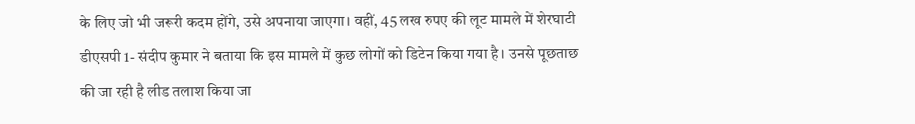के लिए जो भी जरूरी कदम होंगे, उसे अपनाया जाएगा। वहीं, 45 लख रुपए की लूट मामले में शेरघाटी डीएसपी 1- संदीप कुमार ने बताया कि इस मामले में कुछ लोगों को डिटेन किया गया है। उनसे पूछताछ की जा रही है लीड तलाश किया जा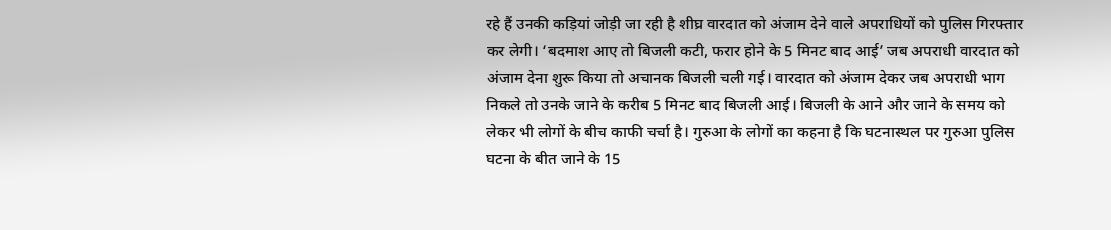रहे हैं उनकी कड़ियां जोड़ी जा रही है शीघ्र वारदात को अंजाम देने वाले अपराधियों को पुलिस गिरफ्तार कर लेगी। ‘बदमाश आए तो बिजली कटी, फरार होने के 5 मिनट बाद आई’ जब अपराधी वारदात को अंजाम देना शुरू किया तो अचानक बिजली चली गई। वारदात को अंजाम देकर जब अपराधी भाग निकले तो उनके जाने के करीब 5 मिनट बाद बिजली आई। बिजली के आने और जाने के समय को लेकर भी लोगों के बीच काफी चर्चा है। गुरुआ के लोगों का कहना है कि घटनास्थल पर गुरुआ पुलिस घटना के बीत जाने के 15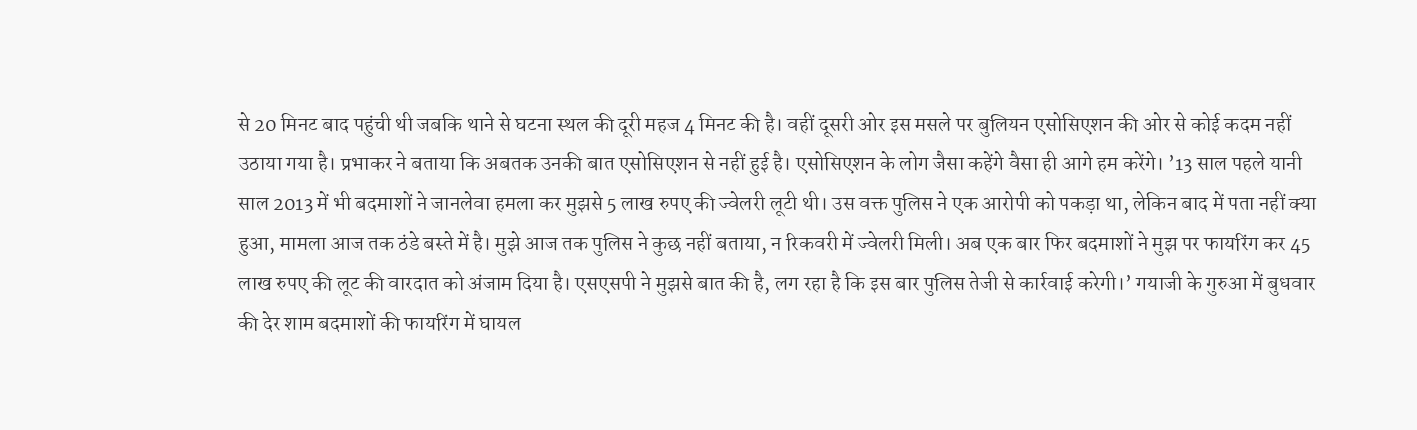से 20 मिनट बाद पहुंची थी जबकि थाने से घटना स्थल की दूरी महज 4 मिनट की है। वहीं दूसरी ओर इस मसले पर बुलियन एसोसिएशन की ओर से कोई कदम नहीं उठाया गया है। प्रभाकर ने बताया कि अबतक उनकी बात एसोसिएशन से नहीं हुई है। एसोसिएशन के लोग जैसा कहेंगे वैसा ही आगे हम करेंगे। ’13 साल पहले यानी साल 2013 में भी बदमाशों ने जानलेवा हमला कर मुझसे 5 लाख रुपए की ज्वेलरी लूटी थी। उस वक्त पुलिस ने एक आरोपी को पकड़ा था, लेकिन बाद में पता नहीं क्या हुआ, मामला आज तक ठंडे बस्ते में है। मुझे आज तक पुलिस ने कुछ नहीं बताया, न रिकवरी में ज्वेलरी मिली। अब एक बार फिर बदमाशों ने मुझ पर फायरिंग कर 45 लाख रुपए की लूट की वारदात को अंजाम दिया है। एसएसपी ने मुझसे बात की है, लग रहा है कि इस बार पुलिस तेजी से कार्रवाई करेगी।’ गयाजी के गुरुआ में बुधवार की देर शाम बदमाशों की फायरिंग में घायल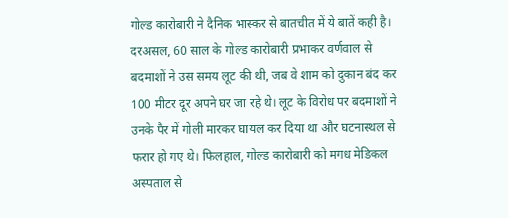गोल्ड कारोबारी ने दैनिक भास्कर से बातचीत में ये बातें कही है। दरअसल, 60 साल के गोल्ड कारोबारी प्रभाकर वर्णवाल से बदमाशों ने उस समय लूट की थी, जब वे शाम को दुकान बंद कर 100 मीटर दूर अपने घर जा रहे थे। लूट के विरोध पर बदमाशों ने उनके पैर में गोली मारकर घायल कर दिया था और घटनास्थल से फरार हो गए थे। फिलहाल, गोल्ड कारोबारी को मगध मेडिकल अस्पताल से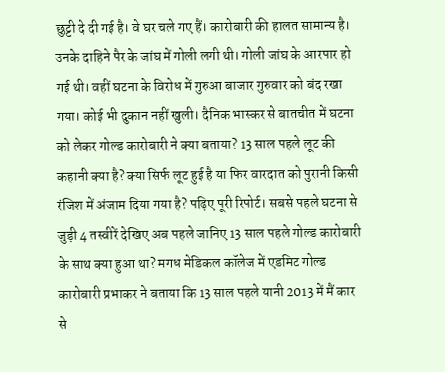छुट्टी दे दी गई है। वे घर चले गए हैं। कारोबारी की हालत सामान्य है। उनके दाहिने पैर के जांघ में गोली लगी थी। गोली जांघ के आरपार हो गई थी। वहीं घटना के विरोध में गुरुआ बाजार गुरुवार को बंद रखा गया। कोई भी दुकान नहीं खुली। दैनिक भास्कर से बातचीत में घटना को लेकर गोल्ड कारोबारी ने क्या बताया? 13 साल पहले लूट की कहानी क्या है? क्या सिर्फ लूट हुई है या फिर वारदात को पुरानी किसी रंजिश में अंजाम दिया गया है? पढ़िए पूरी रिपोर्ट। सबसे पहले घटना से जुड़ी 4 तस्वीरें देखिए अब पहले जानिए 13 साल पहले गोल्ड कारोबारी के साथ क्या हुआ था? मगध मेडिकल कॉलेज में एडमिट गोल्ड कारोबारी प्रभाकर ने बताया कि 13 साल पहले यानी 2013 में मैं कार से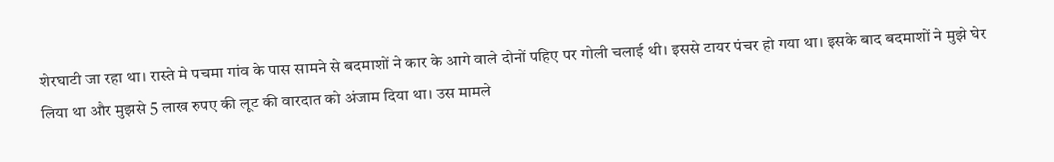शेरघाटी जा रहा था। रास्ते मे पचमा गांव के पास सामने से बदमाशों ने कार के आगे वाले दोनों पहिए पर गोली चलाई थी। इससे टायर पंचर हो गया था। इसके बाद बदमाशों ने मुझे घेर लिया था और मुझसे 5 लाख रुपए की लूट की वारदात को अंजाम दिया था। उस मामले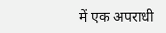में एक अपराधी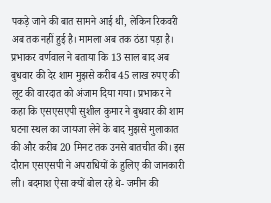पकड़े जाने की बात सामने आई थी, लेकिन रिकवरी अब तक नहीं हुई है। मामला अब तक ठंडा पड़ा है। प्रभाकर वर्णवाल ने बताया कि 13 साल बाद अब बुधवार की देर शाम मुझसे करीब 45 लाख रुपए की लूट की वारदात को अंजाम दिया गया। प्रभाकर ने कहा कि एसएसएपी सुशील कुमार ने बुधवार की शाम घटना स्थल का जायजा लेने के बाद मुझसे मुलाकात की और करीब 20 मिनट तक उनसे बातचीत की। इस दौरान एसएसपी ने अपराधियों के हुलिए की जानकारी ली। बदमाश ऐसा क्यों बोल रहे थे- जमीन की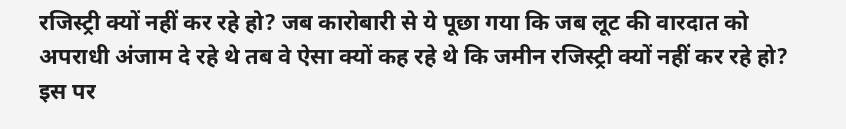रजिस्ट्री क्यों नहीं कर रहे हो? जब कारोबारी से ये पूछा गया कि जब लूट की वारदात को अपराधी अंजाम दे रहे थे तब वे ऐसा क्यों कह रहे थे कि जमीन रजिस्ट्री क्यों नहीं कर रहे हो? इस पर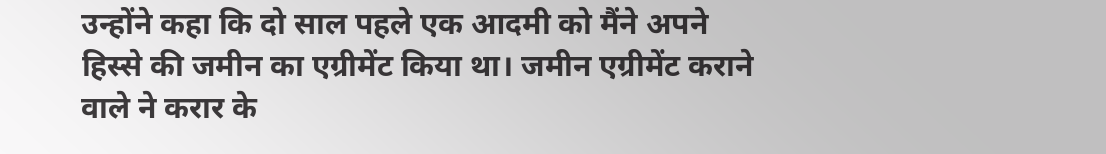उन्होंने कहा कि दो साल पहले एक आदमी को मैंने अपने हिस्से की जमीन का एग्रीमेंट किया था। जमीन एग्रीमेंट कराने वाले ने करार के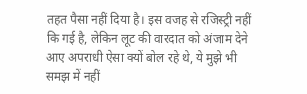तहत पैसा नहीं दिया है। इस वजह से रजिस्ट्री नहीं कि गई है, लेकिन लूट की वारदात को अंजाम देने आए अपराधी ऐसा क्यों बोल रहे थे, ये मुझे भी समझ में नहीं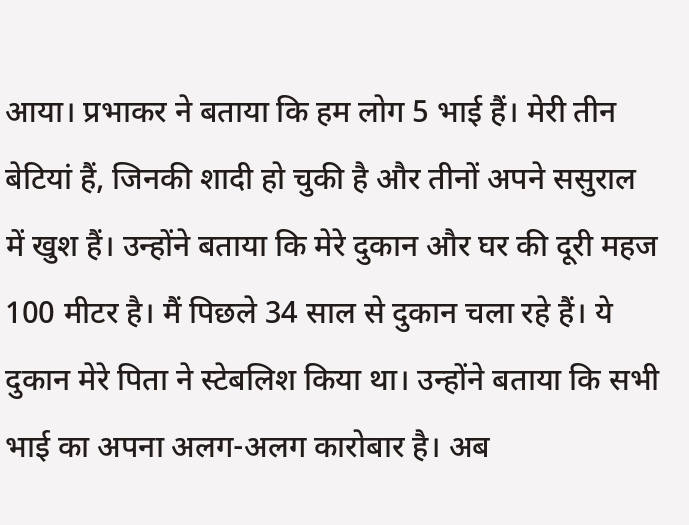आया। प्रभाकर ने बताया कि हम लोग 5 भाई हैं। मेरी तीन बेटियां हैं, जिनकी शादी हो चुकी है और तीनों अपने ससुराल में खुश हैं। उन्होंने बताया कि मेरे दुकान और घर की दूरी महज 100 मीटर है। मैं पिछले 34 साल से दुकान चला रहे हैं। ये दुकान मेरे पिता ने स्टेबलिश किया था। उन्होंने बताया कि सभी भाई का अपना अलग-अलग कारोबार है। अब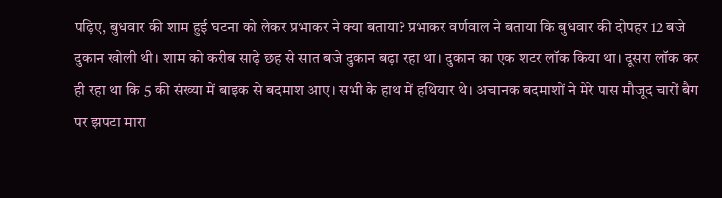पढ़िए, बुधवार की शाम हुई घटना को लेकर प्रभाकर ने क्या बताया? प्रभाकर वर्णवाल ने बताया कि बुधवार की दोपहर 12 बजे दुकान खोली थी। शाम को करीब साढ़े छह से सात बजे दुकान बढ़ा रहा था। दुकान का एक शटर लॉक किया था। दूसरा लॉक कर ही रहा था कि 5 की संख्या में बाइक से बदमाश आए। सभी के हाथ में हथियार थे। अचानक बदमाशों ने मेरे पास मौजूद चारों बैग पर झपटा मारा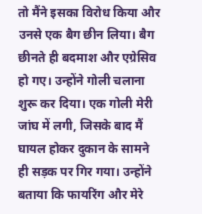तो मैंने इसका विरोध किया और उनसे एक बैग छीन लिया। बैग छीनते ही बदमाश और एग्रेसिव हो गए। उन्होंने गोली चलाना शुरू कर दिया। एक गोली मेरी जांघ में लगी, जिसके बाद मैं घायल होकर दुकान के सामने ही सड़क पर गिर गया। उन्होंने बताया कि फायरिंग और मेरे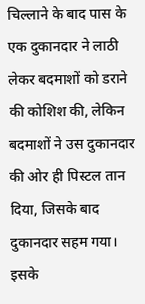चिल्लाने के बाद पास के एक दुकानदार ने लाठी लेकर बदमाशों को डराने की कोशिश की, लेकिन बदमाशों ने उस दुकानदार की ओर ही पिस्टल तान दिया, जिसके बाद दुकानदार सहम गया। इसके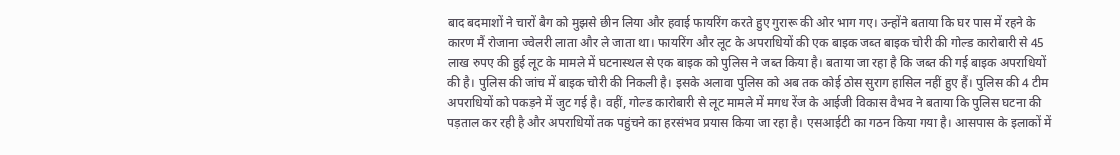बाद बदमाशों ने चारों बैग को मुझसे छीन लिया और हवाई फायरिंग करते हुए गुरारू की ओर भाग गए। उन्होंने बताया कि घर पास में रहने के कारण मैं रोजाना ज्वेलरी लाता और ले जाता था। फायरिंग और लूट के अपराधियों की एक बाइक जब्त बाइक चोरी की गोल्ड कारोबारी से 45 लाख रुपए की हुई लूट के मामले में घटनास्थल से एक बाइक को पुलिस ने जब्त किया है। बताया जा रहा है कि जब्त की गई बाइक अपराधियों की है। पुलिस की जांच में बाइक चोरी की निकली है। इसके अलावा पुलिस को अब तक कोई ठोस सुराग हासिल नहीं हुए हैं। पुलिस की 4 टीम अपराधियों को पकड़ने में जुट गई है। वहीं, गोल्ड कारोबारी से लूट मामले में मगध रेंज के आईजी विकास वैभव ने बताया कि पुलिस घटना की पड़ताल कर रही है और अपराधियों तक पहुंचने का हरसंभव प्रयास किया जा रहा है। एसआईटी का गठन किया गया है। आसपास के इलाकों में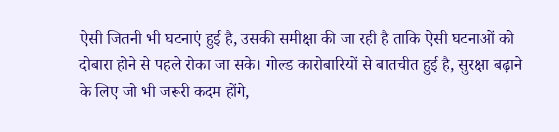ऐसी जितनी भी घटनाएं हुई है, उसकी समीक्षा की जा रही है ताकि ऐसी घटनाओं को दोबारा होने से पहले रोका जा सके। गोल्ड कारोबारियों से बातचीत हुई है, सुरक्षा बढ़ाने के लिए जो भी जरूरी कदम होंगे,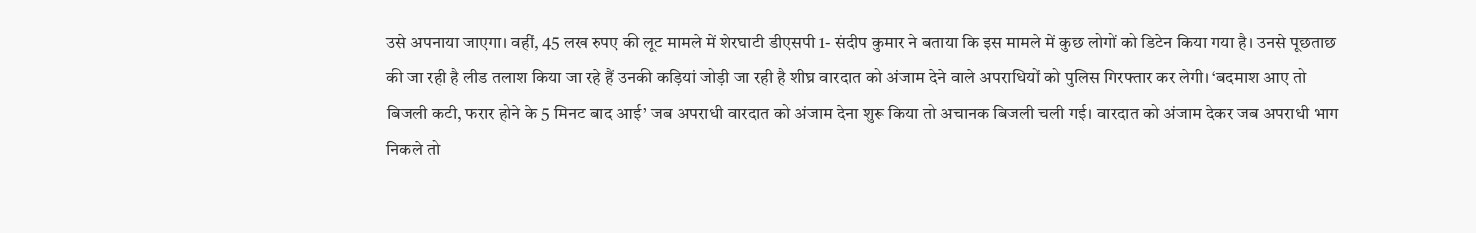उसे अपनाया जाएगा। वहीं, 45 लख रुपए की लूट मामले में शेरघाटी डीएसपी 1- संदीप कुमार ने बताया कि इस मामले में कुछ लोगों को डिटेन किया गया है। उनसे पूछताछ की जा रही है लीड तलाश किया जा रहे हैं उनकी कड़ियां जोड़ी जा रही है शीघ्र वारदात को अंजाम देने वाले अपराधियों को पुलिस गिरफ्तार कर लेगी। ‘बदमाश आए तो बिजली कटी, फरार होने के 5 मिनट बाद आई’ जब अपराधी वारदात को अंजाम देना शुरू किया तो अचानक बिजली चली गई। वारदात को अंजाम देकर जब अपराधी भाग निकले तो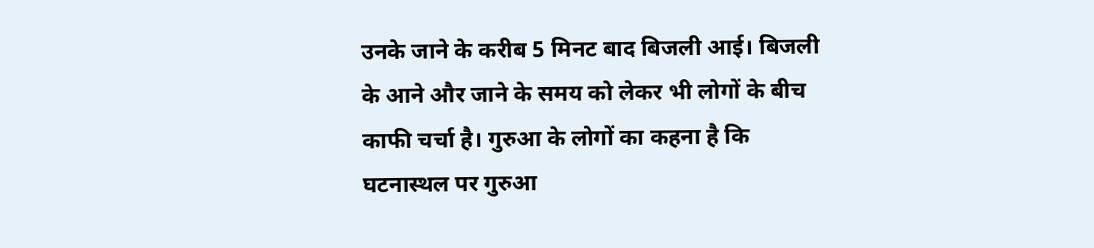उनके जाने के करीब 5 मिनट बाद बिजली आई। बिजली के आने और जाने के समय को लेकर भी लोगों के बीच काफी चर्चा है। गुरुआ के लोगों का कहना है कि घटनास्थल पर गुरुआ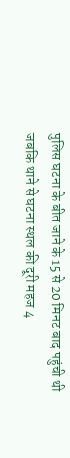पुलिस घटना के बीत जाने के 15 से 20 मिनट बाद पहुंची थी जबकि थाने से घटना स्थल की दूरी महज 4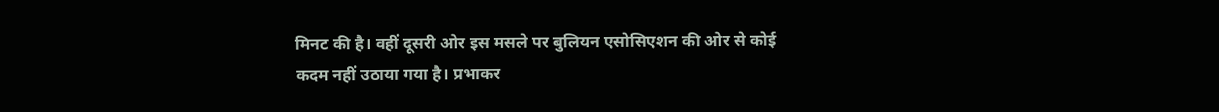मिनट की है। वहीं दूसरी ओर इस मसले पर बुलियन एसोसिएशन की ओर से कोई कदम नहीं उठाया गया है। प्रभाकर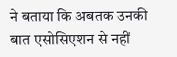ने बताया कि अबतक उनकी बात एसोसिएशन से नहीं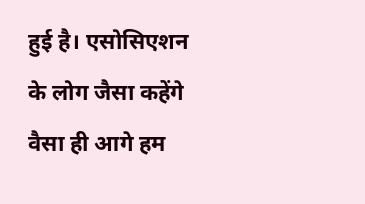हुई है। एसोसिएशन के लोग जैसा कहेंगे वैसा ही आगे हम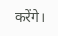करेंगे।